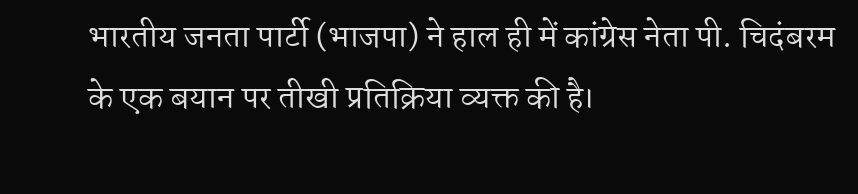भारतीय जनता पार्टी (भाजपा) ने हाल ही में कांग्रेस नेता पी. चिदंबरम के एक बयान पर तीखी प्रतिक्रिया व्यक्त की है।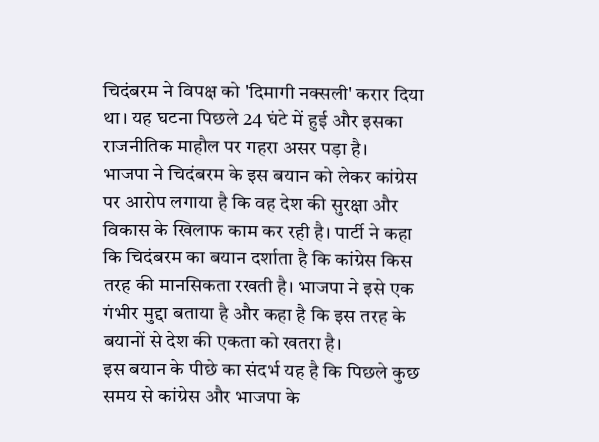चिदंबरम ने विपक्ष को 'दिमागी नक्सली' करार दिया था। यह घटना पिछले 24 घंटे में हुई और इसका राजनीतिक माहौल पर गहरा असर पड़ा है।
भाजपा ने चिदंबरम के इस बयान को लेकर कांग्रेस पर आरोप लगाया है कि वह देश की सुरक्षा और विकास के खिलाफ काम कर रही है। पार्टी ने कहा कि चिदंबरम का बयान दर्शाता है कि कांग्रेस किस तरह की मानसिकता रखती है। भाजपा ने इसे एक गंभीर मुद्दा बताया है और कहा है कि इस तरह के बयानों से देश की एकता को खतरा है।
इस बयान के पीछे का संदर्भ यह है कि पिछले कुछ समय से कांग्रेस और भाजपा के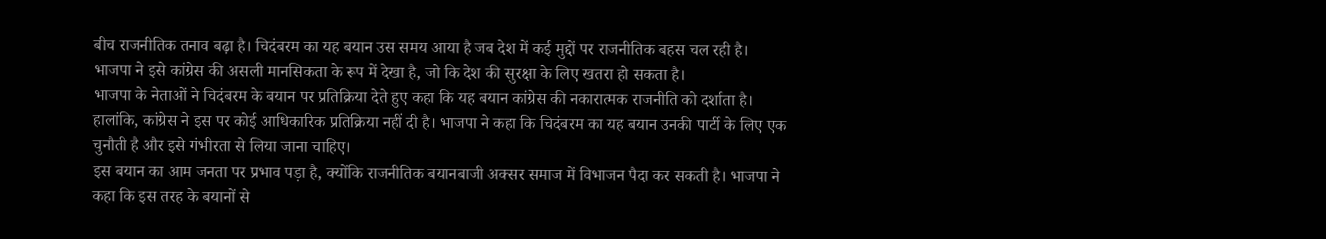बीच राजनीतिक तनाव बढ़ा है। चिदंबरम का यह बयान उस समय आया है जब देश में कई मुद्दों पर राजनीतिक बहस चल रही है। भाजपा ने इसे कांग्रेस की असली मानसिकता के रूप में देखा है, जो कि देश की सुरक्षा के लिए खतरा हो सकता है।
भाजपा के नेताओं ने चिदंबरम के बयान पर प्रतिक्रिया देते हुए कहा कि यह बयान कांग्रेस की नकारात्मक राजनीति को दर्शाता है। हालांकि, कांग्रेस ने इस पर कोई आधिकारिक प्रतिक्रिया नहीं दी है। भाजपा ने कहा कि चिदंबरम का यह बयान उनकी पार्टी के लिए एक चुनौती है और इसे गंभीरता से लिया जाना चाहिए।
इस बयान का आम जनता पर प्रभाव पड़ा है, क्योंकि राजनीतिक बयानबाजी अक्सर समाज में विभाजन पैदा कर सकती है। भाजपा ने कहा कि इस तरह के बयानों से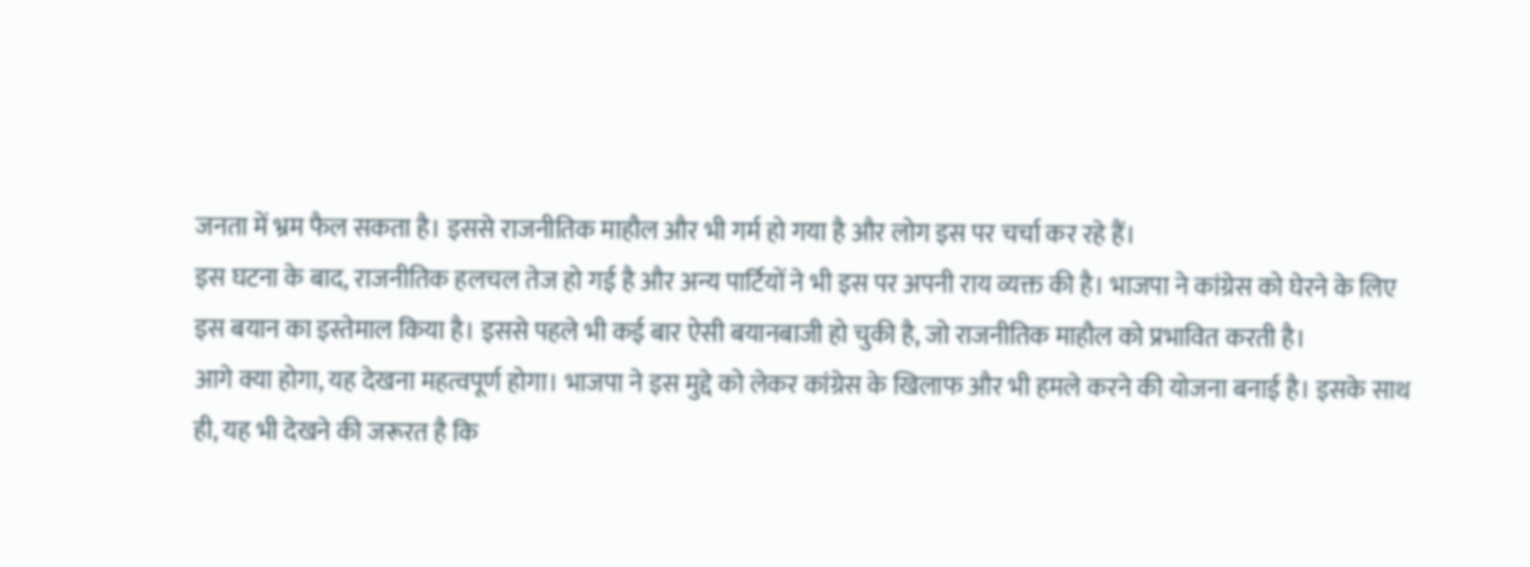जनता में भ्रम फैल सकता है। इससे राजनीतिक माहौल और भी गर्म हो गया है और लोग इस पर चर्चा कर रहे हैं।
इस घटना के बाद, राजनीतिक हलचल तेज हो गई है और अन्य पार्टियों ने भी इस पर अपनी राय व्यक्त की है। भाजपा ने कांग्रेस को घेरने के लिए इस बयान का इस्तेमाल किया है। इससे पहले भी कई बार ऐसी बयानबाजी हो चुकी है, जो राजनीतिक माहौल को प्रभावित करती है।
आगे क्या होगा, यह देखना महत्वपूर्ण होगा। भाजपा ने इस मुद्दे को लेकर कांग्रेस के खिलाफ और भी हमले करने की योजना बनाई है। इसके साथ ही, यह भी देखने की जरूरत है कि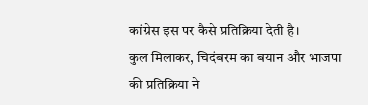कांग्रेस इस पर कैसे प्रतिक्रिया देती है।
कुल मिलाकर, चिदंबरम का बयान और भाजपा की प्रतिक्रिया ने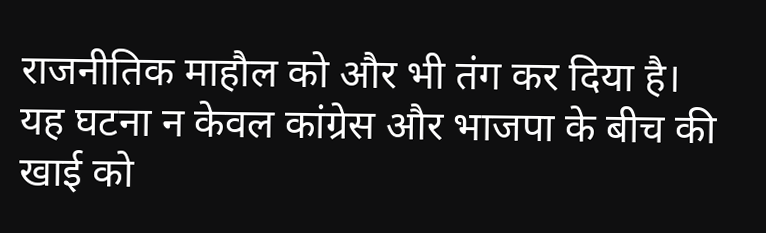राजनीतिक माहौल को और भी तंग कर दिया है। यह घटना न केवल कांग्रेस और भाजपा के बीच की खाई को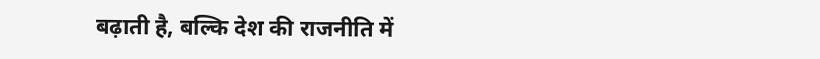बढ़ाती है, बल्कि देश की राजनीति में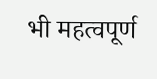भी महत्वपूर्ण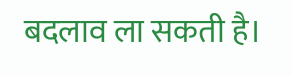बदलाव ला सकती है।